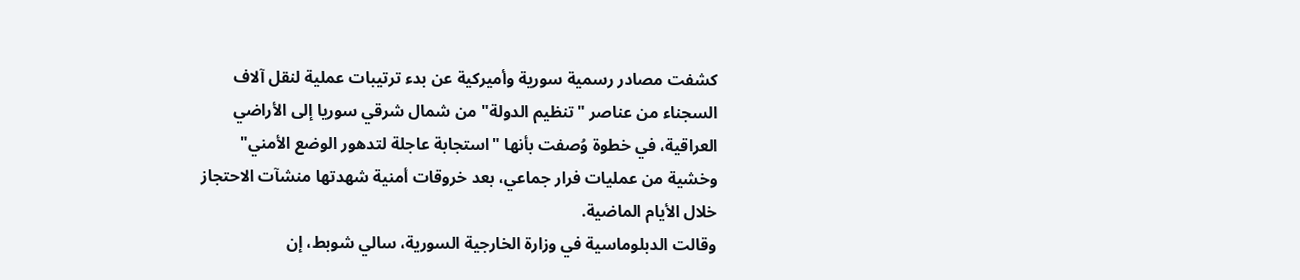كشفت مصادر رسمية سورية وأميركية عن بدء ترتيبات عملية لنقل آلاف السجناء من عناصر "تنظيم الدولة" من شمال شرقي سوريا إلى الأراضي العراقية، في خطوة وُصفت بأنها "استجابة عاجلة لتدهور الوضع الأمني" وخشية من عمليات فرار جماعي، بعد خروقات أمنية شهدتها منشآت الاحتجاز خلال الأيام الماضية.
وقالت الدبلوماسية في وزارة الخارجية السورية، سالي شوبط، إن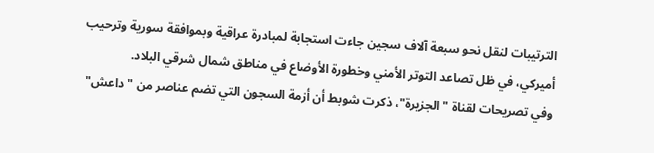الترتيبات لنقل نحو سبعة آلاف سجين جاءت استجابة لمبادرة عراقية وبموافقة سورية وترحيب أميركي، في ظل تصاعد التوتر الأمني وخطورة الأوضاع في مناطق شمال شرقي البلاد.
وفي تصريحات لقناة "الجزيرة"، ذكرت شوبط أن أزمة السجون التي تضم عناصر من "داعش"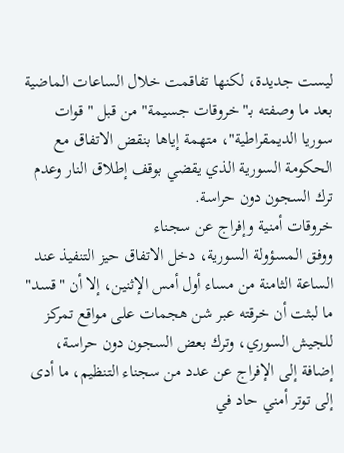ليست جديدة، لكنها تفاقمت خلال الساعات الماضية بعد ما وصفته بـ"خروقات جسيمة" من قبل "قوات سوريا الديمقراطية"، متهمة إياها بنقض الاتفاق مع الحكومة السورية الذي يقضي بوقف إطلاق النار وعدم ترك السجون دون حراسة.
خروقات أمنية وإفراج عن سجناء
ووفق المسؤولة السورية، دخل الاتفاق حيز التنفيذ عند الساعة الثامنة من مساء أول أمس الإثنين، إلا أن "قسد" ما لبثت أن خرقته عبر شن هجمات على مواقع تمركز للجيش السوري، وترك بعض السجون دون حراسة، إضافة إلى الإفراج عن عدد من سجناء التنظيم، ما أدى إلى توتر أمني حاد في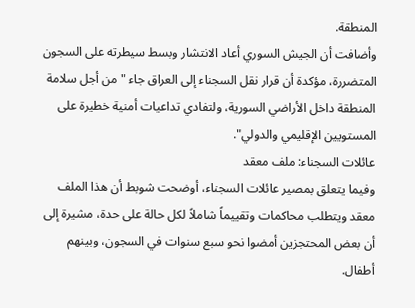المنطقة.
وأضافت أن الجيش السوري أعاد الانتشار وبسط سيطرته على السجون المتضررة، مؤكدة أن قرار نقل السجناء إلى العراق جاء "من أجل سلامة المنطقة داخل الأراضي السورية، ولتفادي تداعيات أمنية خطيرة على المستويين الإقليمي والدولي".
عائلات السجناء: ملف معقد
وفيما يتعلق بمصير عائلات السجناء، أوضحت شوبط أن هذا الملف معقد ويتطلب محاكمات وتقييماً شاملاً لكل حالة على حدة، مشيرة إلى أن بعض المحتجزين أمضوا نحو سبع سنوات في السجون، وبينهم أطفال.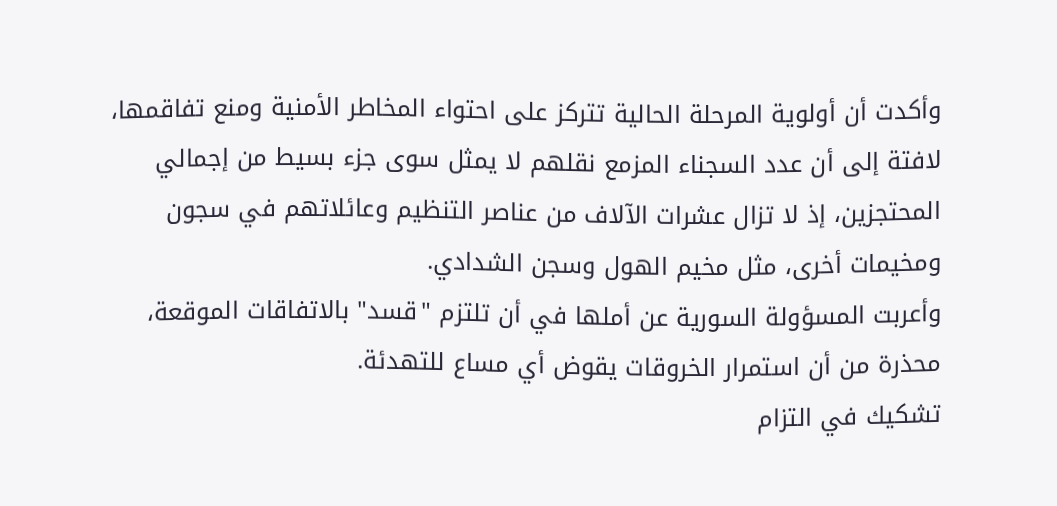وأكدت أن أولوية المرحلة الحالية تتركز على احتواء المخاطر الأمنية ومنع تفاقمها، لافتة إلى أن عدد السجناء المزمع نقلهم لا يمثل سوى جزء بسيط من إجمالي المحتجزين، إذ لا تزال عشرات الآلاف من عناصر التنظيم وعائلاتهم في سجون ومخيمات أخرى، مثل مخيم الهول وسجن الشدادي.
وأعربت المسؤولة السورية عن أملها في أن تلتزم "قسد" بالاتفاقات الموقعة، محذرة من أن استمرار الخروقات يقوض أي مساع للتهدئة.
تشكيك في التزام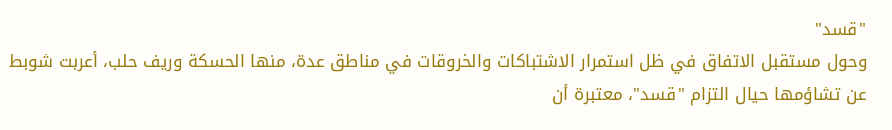"قسد"
وحول مستقبل الاتفاق في ظل استمرار الاشتباكات والخروقات في مناطق عدة، منها الحسكة وريف حلب، أعربت شوبط عن تشاؤمها حيال التزام "قسد"، معتبرة أن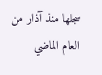سجلها منذ آذار من العام الماضي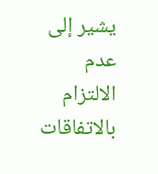يشير إلى عدم الالتزام بالاتفاقات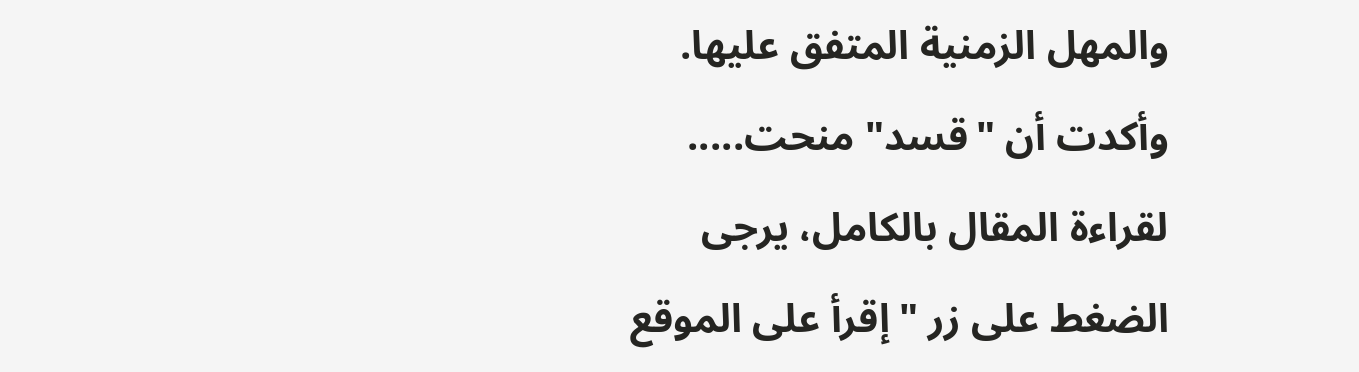والمهل الزمنية المتفق عليها.
وأكدت أن "قسد" منحت.....
لقراءة المقال بالكامل، يرجى الضغط على زر "إقرأ على الموقع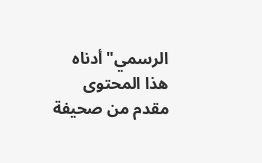الرسمي" أدناه
هذا المحتوى مقدم من صحيفة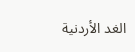الغد الأردنية